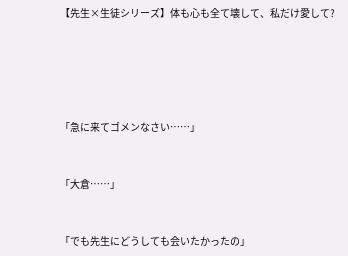【先生×生徒シリーズ】体も心も全て壊して、私だけ愛して?





「急に来てゴメンなさい……」


「大倉……」


「でも先生にどうしても会いたかったの」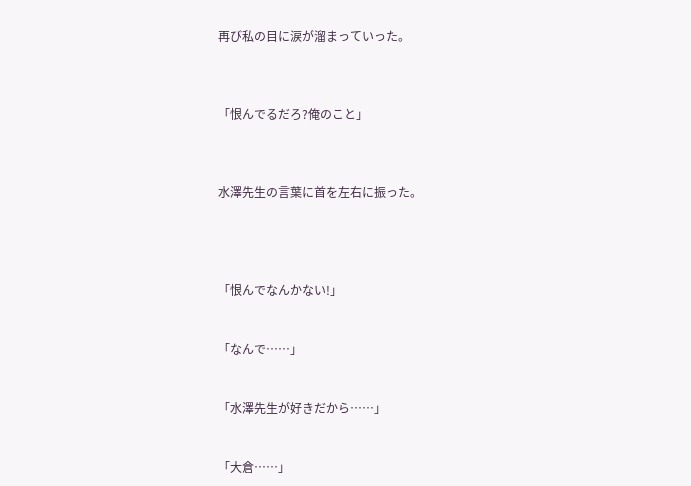再び私の目に涙が溜まっていった。



「恨んでるだろ?俺のこと」



水澤先生の言葉に首を左右に振った。




「恨んでなんかない!」


「なんで……」


「水澤先生が好きだから……」


「大倉……」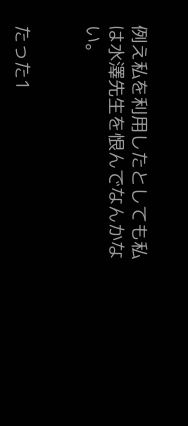例え私を利用したとしても私は水澤先生を恨んでなんかない。


たった1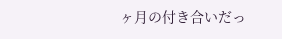ヶ月の付き合いだっ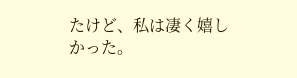たけど、私は凄く嬉しかった。